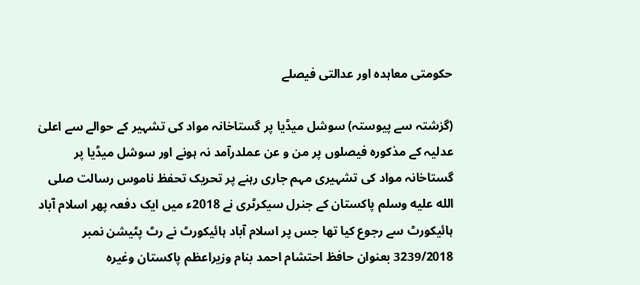حکومتی معاہدہ اور عدالتی فیصلے

(گزشتہ سے پیوستہ) سوشل میڈیا پر گستاخانہ مواد کی تشہیر کے حوالے سے اعلیٰ عدلیہ کے مذکورہ فیصلوں پر من و عن عملدرآمد نہ ہونے اور سوشل میڈیا پر گستاخانہ مواد کی تشہیری مہم جاری رہنے پر تحریک تحفظ ناموس رسالت صلى الله عليه وسلم پاکستان کے جنرل سیکرٹری نے 2018ء میں ایک دفعہ پھر اسلام آباد ہائیکورٹ سے رجوع کیا تھا جس پر اسلام آباد ہائیکورٹ نے رٹ پٹیشن نمبر 3239/2018 بعنوان حافظ احتشام احمد بنام وزیراعظم پاکستان وغیرہ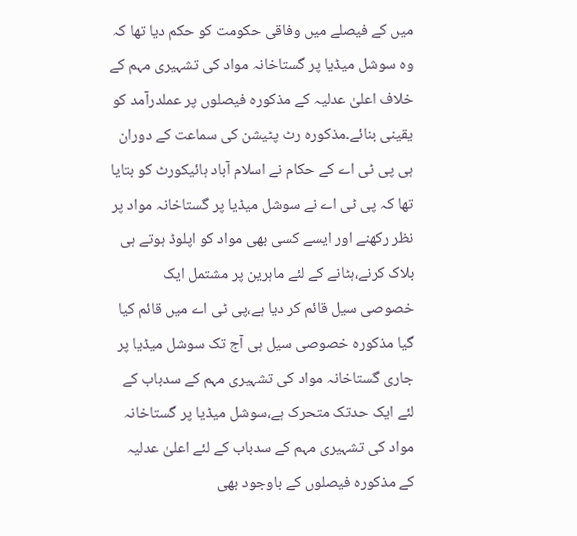میں کے فیصلے میں وفاقی حکومت کو حکم دیا تھا کہ وہ سوشل میڈیا پر گستاخانہ مواد کی تشہیری مہم کے خلاف اعلیٰ عدلیہ کے مذکورہ فیصلوں پر عملدرآمد کو یقینی بنائے۔مذکورہ رٹ پٹیشن کی سماعت کے دوران ہی پی ٹی اے کے حکام نے اسلام آباد ہائیکورٹ کو بتایا تھا کہ پی ٹی اے نے سوشل میڈیا پر گستاخانہ مواد پر نظر رکھنے اور ایسے کسی بھی مواد کو اپلوڈ ہوتے ہی بلاک کرنے،ہٹانے کے لئے ماہرین پر مشتمل ایک خصوصی سیل قائم کر دیا ہے،پی ٹی اے میں قائم کیا گیا مذکورہ خصوصی سیل ہی آج تک سوشل میڈیا پر جاری گستاخانہ مواد کی تشہیری مہم کے سدباب کے لئے ایک حدتک متحرک ہے،سوشل میڈیا پر گستاخانہ مواد کی تشہیری مہم کے سدباب کے لئے اعلیٰ عدلیہ کے مذکورہ فیصلوں کے باوجود بھی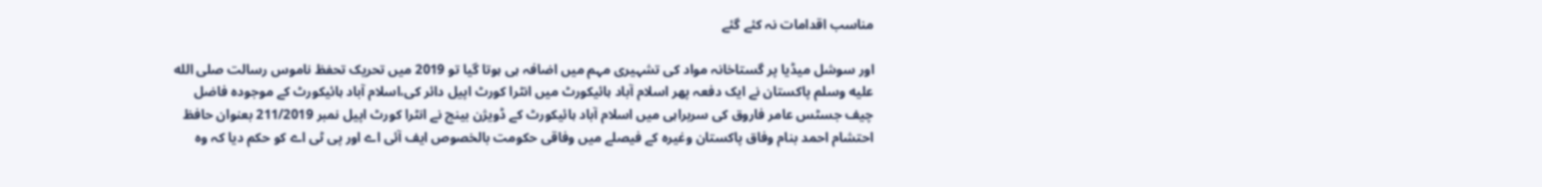مناسب اقدامات نہ کئے گئے

اور سوشل میڈیا پر گستاخانہ مواد کی تشہیری مہم میں اضافہ ہی ہوتا گیا تو 2019 میں تحریک تحفظ ناموس رسالت صلى الله عليه وسلم پاکستان نے ایک دفعہ پھر اسلام آباد ہائیکورٹ میں انٹرا کورٹ اپیل دائر کی،اسلام آباد ہائیکورٹ کے موجودہ فاضل چیف جسٹس عامر فاروق کی سربراہی میں اسلام آباد ہائیکورٹ کے ڈویژن بینچ نے انٹرا کورٹ اپیل نمبر 211/2019 بعنوان حافظ احتشام احمد بنام وفاق پاکستان وغیرہ کے فیصلے میں وفاقی حکومت بالخصوص ایف آئی اے اور پی ٹی اے کو حکم دیا کہ وہ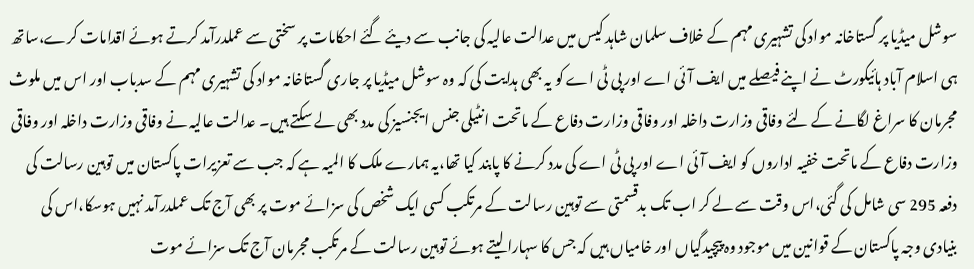سوشل میڈیا پر گستاخانہ مواد کی تشہیری مہم کے خلاف سلمان شاہد کیس میں عدالت عالیہ کی جانب سے دیئے گئے احکامات پر سختی سے عملدرآمد کرتے ہوئے اقدامات کرے،ساتھ ہی اسلام آباد ہائیکورٹ نے اپنے فیصلے میں ایف آئی اے اور پی ٹی اے کو یہ بھی ہدایت کی کہ وہ سوشل میڈیا پر جاری گستاخانہ مواد کی تشہیری مہم کے سدباب اور اس میں ملوث مجرمان کا سراغ لگانے کے لئے وفاقی وزارت داخلہ اور وفاقی وزارت دفاع کے ماتحت انٹیلی جنس ایجنسیز کی مدد بھی لے سکتے ہیں۔ عدالت عالیہ نے وفاقی وزارت داخلہ اور وفاقی وزارت دفاع کے ماتحت خفیہ اداروں کو ایف آئی اے اور پی ٹی اے کی مدد کرنے کا پابند کیا تھا،یہ ہمارے ملک کا المیہ ہے کہ جب سے تعزیرات پاکستان میں توہین رسالت کی دفعہ 295 سی شامل کی گئی،اس وقت سے لے کر اب تک بدقسمتی سے توہین رسالت کے مرتکب کسی ایک شخص کی سزائے موت پر بھی آج تک عملدرآمد نہیں ہوسکا،اس کی بنیادی وجہ پاکستان کے قوانین میں موجود وہ پیچیدگیاں اور خامیاں ہیں کہ جس کا سہارا لیتے ہوئے توہین رسالت کے مرتکب مجرمان آج تک سزائے موت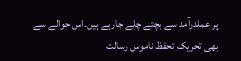پر عملدرآمد سے بچتے چلے جارہے ہیں۔اس حوالے سے بھی تحریک تحفظ ناموس رسالت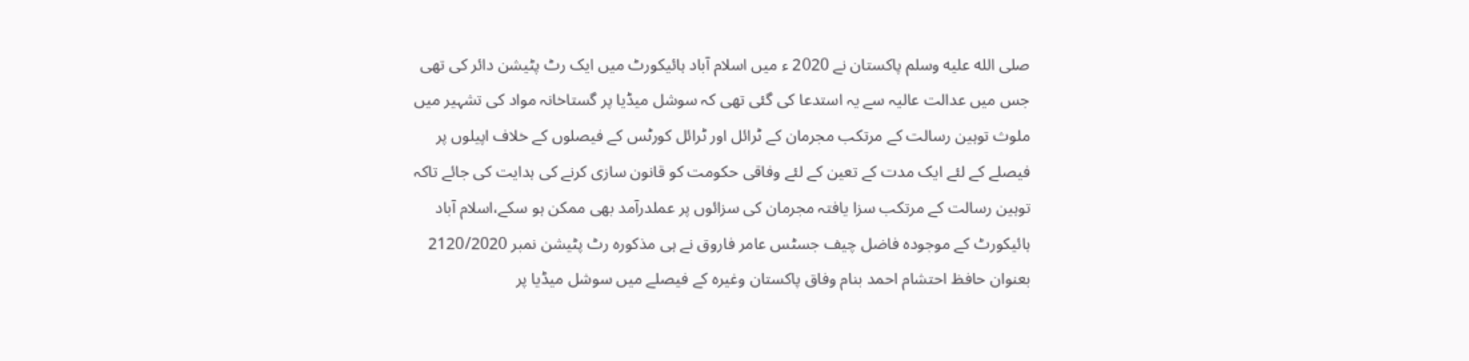صلى الله عليه وسلم پاکستان نے 2020 ء میں اسلام آباد ہائیکورٹ میں ایک رٹ پٹیشن دائر کی تھی جس میں عدالت عالیہ سے یہ استدعا کی گئی تھی کہ سوشل میڈیا پر گستاخانہ مواد کی تشہیر میں ملوث توہین رسالت کے مرتکب مجرمان کے ٹرائل اور ٹرائل کورٹس کے فیصلوں کے خلاف اپیلوں پر فیصلے کے لئے ایک مدت کے تعین کے لئے وفاقی حکومت کو قانون سازی کرنے کی ہدایت کی جائے تاکہ توہین رسالت کے مرتکب سزا یافتہ مجرمان کی سزائوں پر عملدرآمد بھی ممکن ہو سکے،اسلام آباد ہائیکورٹ کے موجودہ فاضل چیف جسٹس عامر فاروق نے ہی مذکورہ رٹ پٹیشن نمبر 2120/2020 بعنوان حافظ احتشام احمد بنام وفاق پاکستان وغیرہ کے فیصلے میں سوشل میڈیا پر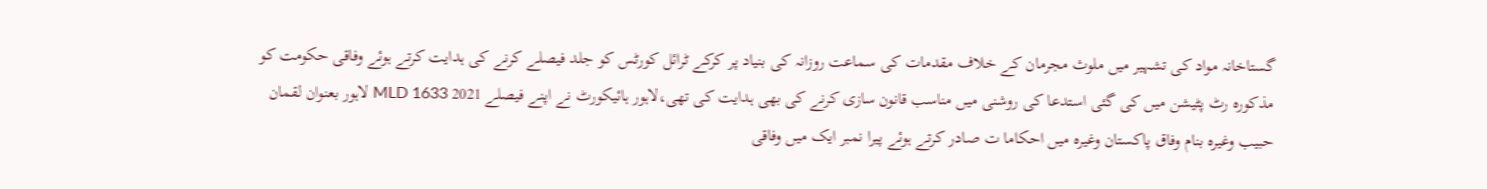گستاخانہ مواد کی تشہیر میں ملوث مجرمان کے خلاف مقدمات کی سماعت روزانہ کی بنیاد پر کرکے ٹرائل کورٹس کو جلد فیصلے کرنے کی ہدایت کرتے ہوئے وفاقی حکومت کو مذکورہ رٹ پٹیشن میں کی گئی استدعا کی روشنی میں مناسب قانون سازی کرنے کی بھی ہدایت کی تھی،لاہور ہائیکورٹ نے اپنے فیصلے 2021 MLD 1633 لاہور بعنوان لقمان حبیب وغیرہ بنام وفاق پاکستان وغیرہ میں احکاما ت صادر کرتے ہوئے پیرا نمبر ایک میں وفاقی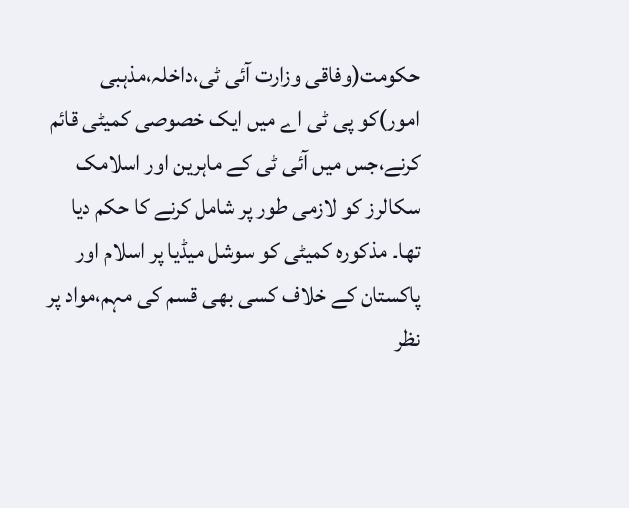حکومت(وفاقی وزارت آئی ٹی،داخلہ،مذہبی امور)کو پی ٹی اے میں ایک خصوصی کمیٹی قائم کرنے،جس میں آئی ٹی کے ماہرین اور اسلامک سکالرز کو لازمی طور پر شامل کرنے کا حکم دیا تھا۔ مذکورہ کمیٹی کو سوشل میڈیا پر اسلام اور پاکستان کے خلاف کسی بھی قسم کی مہم،مواد پر نظر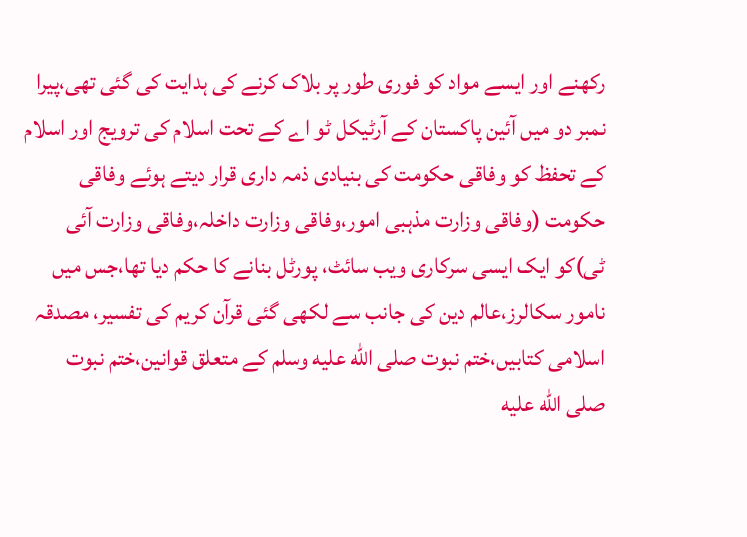رکھنے اور ایسے مواد کو فوری طور پر بلاک کرنے کی ہدایت کی گئی تھی،پیرا نمبر دو میں آئین پاکستان کے آرٹیکل ٹو اے کے تحت اسلام کی ترویج اور اسلام کے تحفظ کو وفاقی حکومت کی بنیادی ذمہ داری قرار دیتے ہوئے وفاقی حکومت (وفاقی وزارت مذہبی امور،وفاقی وزارت داخلہ،وفاقی وزارت آئی ٹی)کو ایک ایسی سرکاری ویب سائٹ، پورٹل بنانے کا حکم دیا تھا،جس میں نامور سکالرز،عالم دین کی جانب سے لکھی گئی قرآن کریم کی تفسیر، مصدقہ اسلامی کتابیں،ختم نبوت صلى الله عليه وسلم کے متعلق قوانین،ختم نبوت صلى الله عليه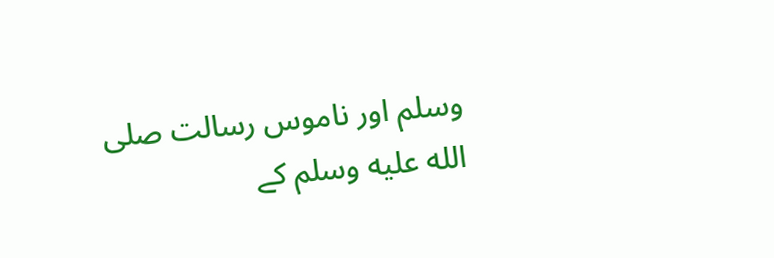وسلم اور ناموس رسالت صلى الله عليه وسلم کے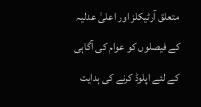متعلق آرٹیکلز اور اعلیٰ عدلیہ کے فیصلوں کو عوام کی آگاہی کے لئے اپلوڈ کرنے کی ہدایت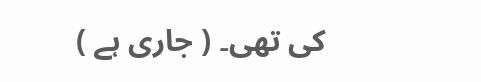کی تھی۔ ( جاری ہے )